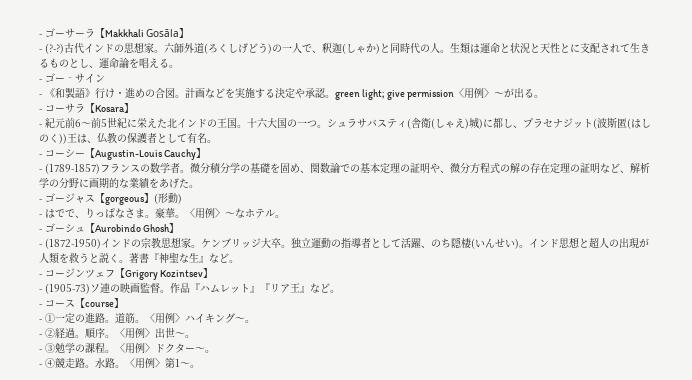- ゴーサーラ【Makkhali Gosāla】
- (?-?)古代インドの思想家。六師外道(ろくしげどう)の一人で、釈迦(しゃか)と同時代の人。生類は運命と状況と天性とに支配されて生きるものとし、運命論を唱える。
- ゴー‐サイン
- 《和製語》行け・進めの合図。計画などを実施する決定や承認。green light; give permission〈用例〉〜が出る。
- コーサラ【Kosara】
- 紀元前6〜前5世紀に栄えた北インドの王国。十六大国の一つ。シュラサバスティ(舎衛(しゃえ)城)に都し、プラセナジット(波斯匿(はしのく))王は、仏教の保護者として有名。
- コーシー【Augustin-Louis Cauchy】
- (1789-1857)フランスの数学者。微分積分学の基礎を固め、関数論での基本定理の証明や、微分方程式の解の存在定理の証明など、解析学の分野に画期的な業績をあげた。
- ゴージャス【gorgeous】(形動)
- はでで、りっぱなさま。豪華。〈用例〉〜なホテル。
- ゴーシュ【Aurobindo Ghosh】
- (1872-1950)インドの宗教思想家。ケンブリッジ大卒。独立運動の指導者として活躍、のち隠棲(いんせい)。インド思想と超人の出現が人類を救うと説く。著書『神聖な生』など。
- コージンツェフ【Grigory Kozintsev】
- (1905-73)ソ連の映画監督。作品『ハムレット』『リア王』など。
- コース【course】
- ①一定の進路。道筋。〈用例〉ハイキング〜。
- ②経過。順序。〈用例〉出世〜。
- ③勉学の課程。〈用例〉ドクター〜。
- ④競走路。水路。〈用例〉第1〜。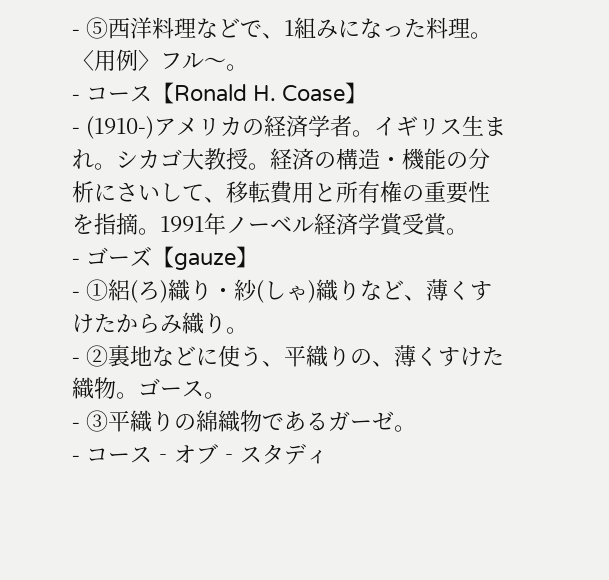- ⑤西洋料理などで、1組みになった料理。〈用例〉フル〜。
- コース【Ronald H. Coase】
- (1910-)アメリカの経済学者。イギリス生まれ。シカゴ大教授。経済の構造・機能の分析にさいして、移転費用と所有権の重要性を指摘。1991年ノーベル経済学賞受賞。
- ゴーズ【gauze】
- ①絽(ろ)織り・紗(しゃ)織りなど、薄くすけたからみ織り。
- ②裏地などに使う、平織りの、薄くすけた織物。ゴース。
- ③平織りの綿織物であるガーゼ。
- コース‐オブ‐スタディ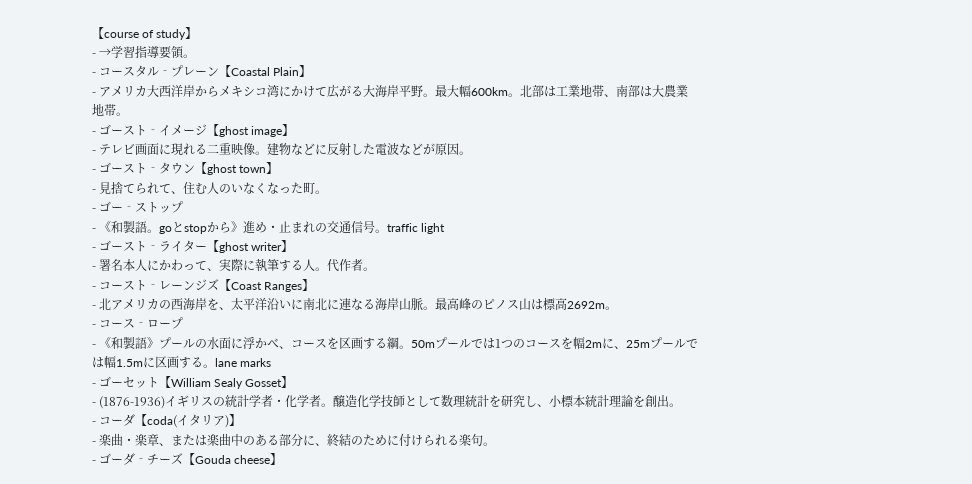【course of study】
- →学習指導要領。
- コースタル‐プレーン【Coastal Plain】
- アメリカ大西洋岸からメキシコ湾にかけて広がる大海岸平野。最大幅600km。北部は工業地帯、南部は大農業地帯。
- ゴースト‐イメージ【ghost image】
- テレビ画面に現れる二重映像。建物などに反射した電波などが原因。
- ゴースト‐タウン【ghost town】
- 見捨てられて、住む人のいなくなった町。
- ゴー‐ストップ
- 《和製語。goとstopから》進め・止まれの交通信号。traffic light
- ゴースト‐ライター【ghost writer】
- 署名本人にかわって、実際に執筆する人。代作者。
- コースト‐レーンジズ【Coast Ranges】
- 北アメリカの西海岸を、太平洋沿いに南北に連なる海岸山脈。最高峰のピノス山は標高2692m。
- コース‐ロープ
- 《和製語》プールの水面に浮かべ、コースを区画する綱。50mプールでは1つのコースを幅2mに、25mプールでは幅1.5mに区画する。lane marks
- ゴーセット【William Sealy Gosset】
- (1876-1936)イギリスの統計学者・化学者。醸造化学技師として数理統計を研究し、小標本統計理論を創出。
- コーダ【coda(イタリア)】
- 楽曲・楽章、または楽曲中のある部分に、終結のために付けられる楽句。
- ゴーダ‐チーズ【Gouda cheese】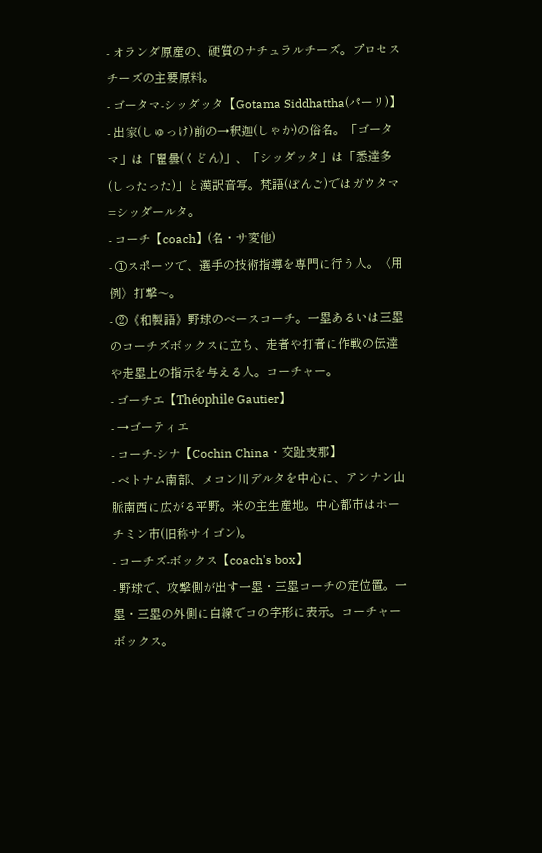- オランダ原産の、硬質のナチュラルチーズ。プロセスチーズの主要原料。
- ゴータマ‐シッダッタ【Gotama Siddhattha(パーリ)】
- 出家(しゅっけ)前の→釈迦(しゃか)の俗名。「ゴータマ」は「瞿曇(くどん)」、「シッダッタ」は「悉達多(しったった)」と漢訳音写。梵語(ぼんご)ではガウタマ=シッダールタ。
- コーチ【coach】(名・サ変他)
- ①スポーツで、選手の技術指導を専門に行う人。〈用例〉打撃〜。
- ②《和製語》野球のベースコーチ。一塁あるいは三塁のコーチズボックスに立ち、走者や打者に作戦の伝達や走塁上の指示を与える人。コーチャー。
- ゴーチエ【Théophile Gautier】
- →ゴーティエ
- コーチ‐シナ【Cochin China・交趾支那】
- ベトナム南部、メコン川デルタを中心に、アンナン山脈南西に広がる平野。米の主生産地。中心都市はホーチミン市(旧称サイゴン)。
- コーチズ‐ボックス【coach's box】
- 野球で、攻撃側が出す一塁・三塁コーチの定位置。一塁・三塁の外側に白線でコの字形に表示。コーチャーボックス。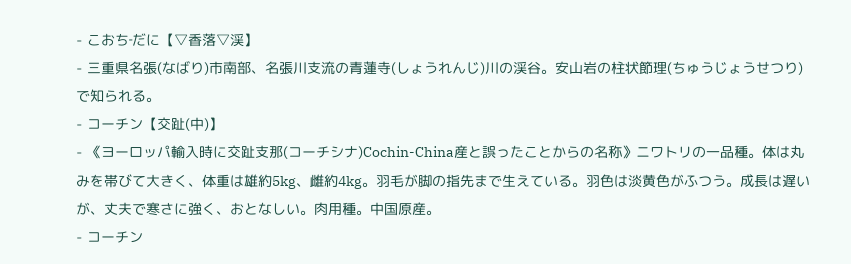- こおち‐だに【▽香落▽渓】
- 三重県名張(なばり)市南部、名張川支流の青蓮寺(しょうれんじ)川の渓谷。安山岩の柱状節理(ちゅうじょうせつり)で知られる。
- コーチン【交趾(中)】
- 《ヨーロッパ輸入時に交趾支那(コーチシナ)Cochin-China産と誤ったことからの名称》ニワトリの一品種。体は丸みを帯びて大きく、体重は雄約5kg、雌約4kg。羽毛が脚の指先まで生えている。羽色は淡黄色がふつう。成長は遅いが、丈夫で寒さに強く、おとなしい。肉用種。中国原産。
- コーチン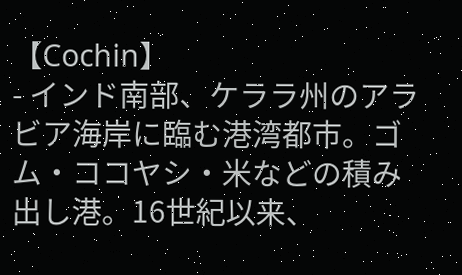【Cochin】
- インド南部、ケララ州のアラビア海岸に臨む港湾都市。ゴム・ココヤシ・米などの積み出し港。16世紀以来、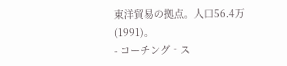東洋貿易の拠点。人口56.4万(1991)。
- コーチング‐ス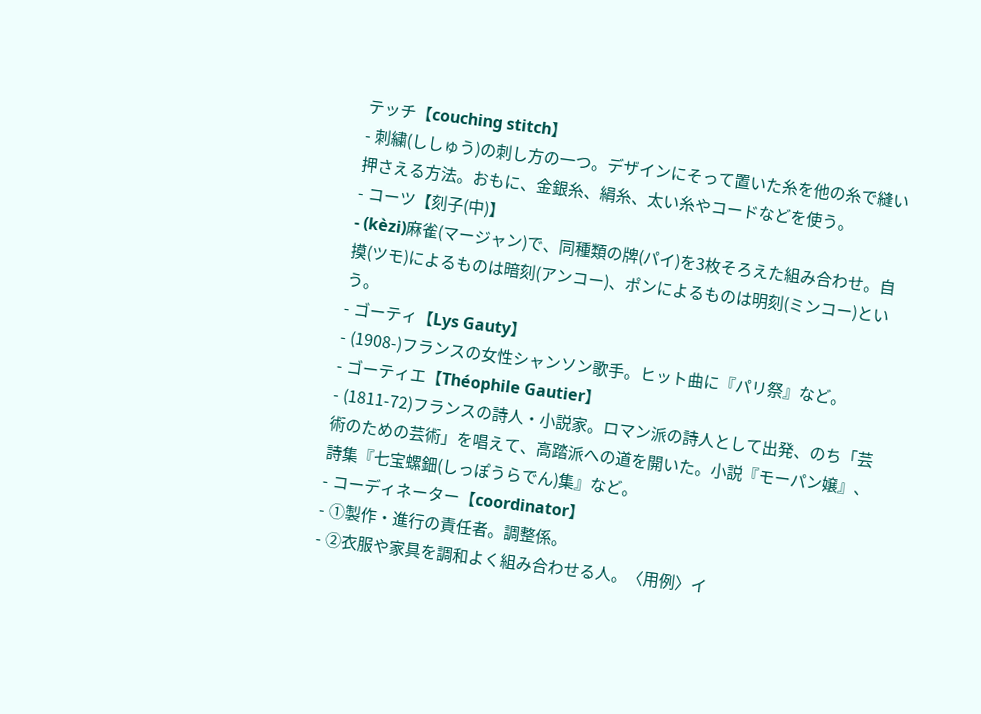テッチ【couching stitch】
- 刺繍(ししゅう)の刺し方の一つ。デザインにそって置いた糸を他の糸で縫い押さえる方法。おもに、金銀糸、絹糸、太い糸やコードなどを使う。
- コーツ【刻子(中)】
- (kèzi)麻雀(マージャン)で、同種類の牌(パイ)を3枚そろえた組み合わせ。自摸(ツモ)によるものは暗刻(アンコー)、ポンによるものは明刻(ミンコー)という。
- ゴーティ【Lys Gauty】
- (1908-)フランスの女性シャンソン歌手。ヒット曲に『パリ祭』など。
- ゴーティエ【Théophile Gautier】
- (1811-72)フランスの詩人・小説家。ロマン派の詩人として出発、のち「芸術のための芸術」を唱えて、高踏派への道を開いた。小説『モーパン嬢』、詩集『七宝螺鈿(しっぽうらでん)集』など。
- コーディネーター【coordinator】
- ①製作・進行の責任者。調整係。
- ②衣服や家具を調和よく組み合わせる人。〈用例〉イ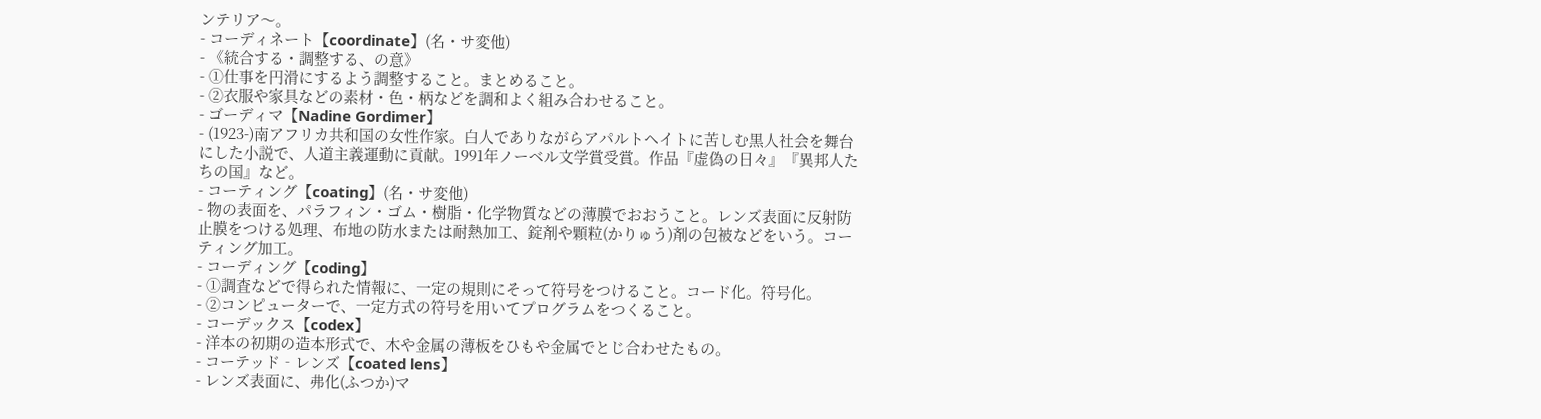ンテリア〜。
- コーディネート【coordinate】(名・サ変他)
- 《統合する・調整する、の意》
- ①仕事を円滑にするよう調整すること。まとめること。
- ②衣服や家具などの素材・色・柄などを調和よく組み合わせること。
- ゴーディマ【Nadine Gordimer】
- (1923-)南アフリカ共和国の女性作家。白人でありながらアパルトヘイトに苦しむ黒人社会を舞台にした小説で、人道主義運動に貢献。1991年ノーベル文学賞受賞。作品『虚偽の日々』『異邦人たちの国』など。
- コーティング【coating】(名・サ変他)
- 物の表面を、パラフィン・ゴム・樹脂・化学物質などの薄膜でおおうこと。レンズ表面に反射防止膜をつける処理、布地の防水または耐熱加工、錠剤や顆粒(かりゅう)剤の包被などをいう。コーティング加工。
- コーディング【coding】
- ①調査などで得られた情報に、一定の規則にそって符号をつけること。コード化。符号化。
- ②コンピューターで、一定方式の符号を用いてプログラムをつくること。
- コーデックス【codex】
- 洋本の初期の造本形式で、木や金属の薄板をひもや金属でとじ合わせたもの。
- コーテッド‐レンズ【coated lens】
- レンズ表面に、弗化(ふつか)マ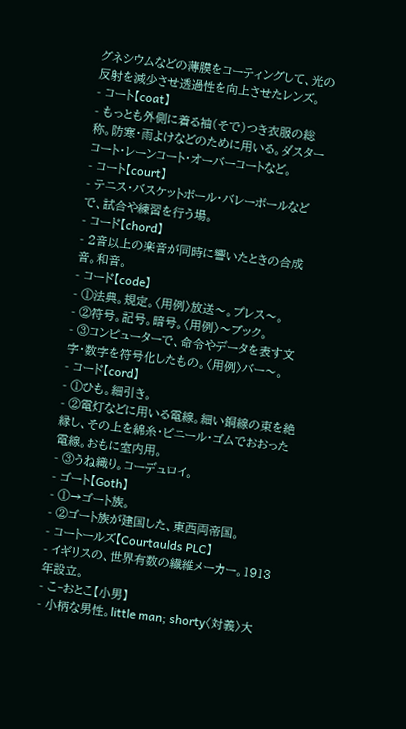グネシウムなどの薄膜をコーティングして、光の反射を減少させ透過性を向上させたレンズ。
- コート【coat】
- もっとも外側に着る袖(そで)つき衣服の総称。防寒・雨よけなどのために用いる。ダスターコート・レーンコート・オーバーコートなど。
- コート【court】
- テニス・バスケットボール・バレーボールなどで、試合や練習を行う場。
- コード【chord】
- 2音以上の楽音が同時に響いたときの合成音。和音。
- コード【code】
- ①法典。規定。〈用例〉放送〜。プレス〜。
- ②符号。記号。暗号。〈用例〉〜ブック。
- ③コンピューターで、命令やデータを表す文字・数字を符号化したもの。〈用例〉バー〜。
- コード【cord】
- ①ひも。細引き。
- ②電灯などに用いる電線。細い銅線の束を絶縁し、その上を綿糸・ビニール・ゴムでおおった電線。おもに室内用。
- ③うね織り。コーデュロイ。
- ゴート【Goth】
- ①→ゴート族。
- ②ゴート族が建国した、東西両帝国。
- コートールズ【Courtaulds PLC】
- イギリスの、世界有数の繊維メーカー。1913年設立。
- こ‐おとこ【小男】
- 小柄な男性。little man; shorty〈対義〉大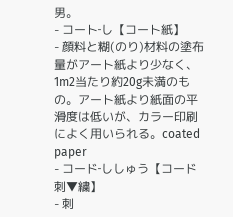男。
- コート‐し【コート紙】
- 顔料と糊(のり)材料の塗布量がアート紙より少なく、1m2当たり約20g未満のもの。アート紙より紙面の平滑度は低いが、カラー印刷によく用いられる。coated paper
- コード‐ししゅう【コード刺▼繍】
- 刺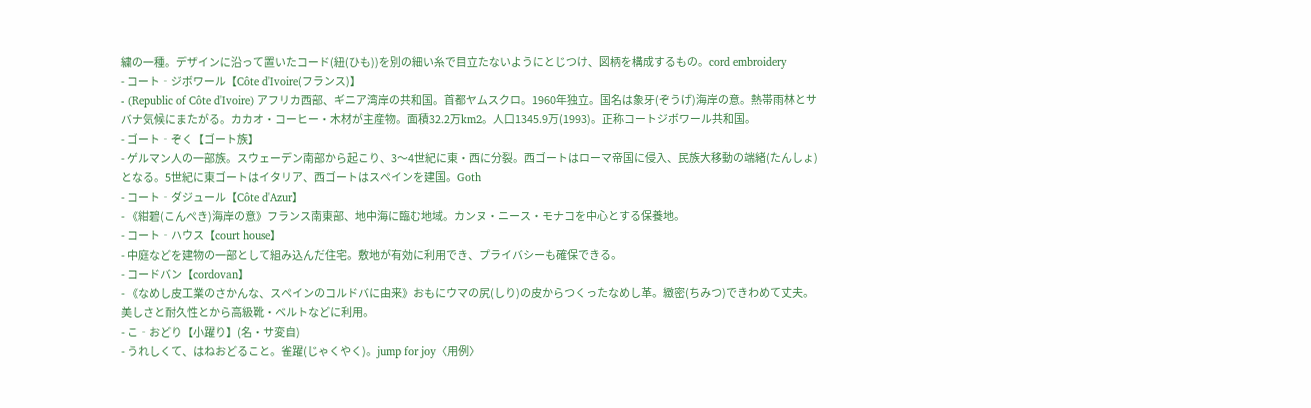繍の一種。デザインに沿って置いたコード(紐(ひも))を別の細い糸で目立たないようにとじつけ、図柄を構成するもの。cord embroidery
- コート‐ジボワール【Côte d'Ivoire(フランス)】
- (Republic of Côte d'Ivoire) アフリカ西部、ギニア湾岸の共和国。首都ヤムスクロ。1960年独立。国名は象牙(ぞうげ)海岸の意。熱帯雨林とサバナ気候にまたがる。カカオ・コーヒー・木材が主産物。面積32.2万km2。人口1345.9万(1993)。正称コートジボワール共和国。
- ゴート‐ぞく【ゴート族】
- ゲルマン人の一部族。スウェーデン南部から起こり、3〜4世紀に東・西に分裂。西ゴートはローマ帝国に侵入、民族大移動の端緒(たんしょ)となる。5世紀に東ゴートはイタリア、西ゴートはスペインを建国。Goth
- コート‐ダジュール【Côte d'Azur】
- 《紺碧(こんぺき)海岸の意》フランス南東部、地中海に臨む地域。カンヌ・ニース・モナコを中心とする保養地。
- コート‐ハウス【court house】
- 中庭などを建物の一部として組み込んだ住宅。敷地が有効に利用でき、プライバシーも確保できる。
- コードバン【cordovan】
- 《なめし皮工業のさかんな、スペインのコルドバに由来》おもにウマの尻(しり)の皮からつくったなめし革。緻密(ちみつ)できわめて丈夫。美しさと耐久性とから高級靴・ベルトなどに利用。
- こ‐おどり【小躍り】(名・サ変自)
- うれしくて、はねおどること。雀躍(じゃくやく)。jump for joy〈用例〉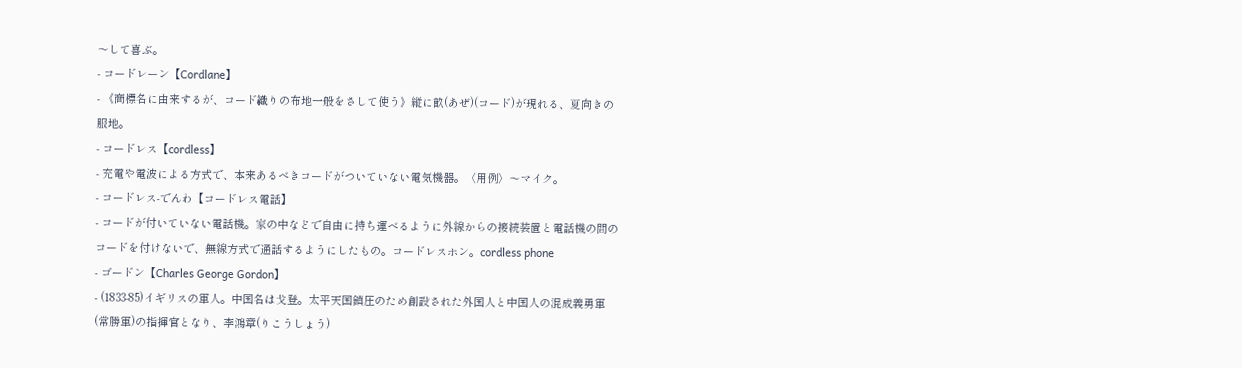〜して喜ぶ。
- コードレーン【Cordlane】
- 《商標名に由来するが、コード織りの布地一般をさして使う》縦に畝(あぜ)(コード)が現れる、夏向きの服地。
- コードレス【cordless】
- 充電や電波による方式で、本来あるべきコードがついていない電気機器。〈用例〉〜マイク。
- コードレス‐でんわ【コードレス電話】
- コードが付いていない電話機。家の中などで自由に持ち運べるように外線からの接続装置と電話機の間のコードを付けないで、無線方式で通話するようにしたもの。コードレスホン。cordless phone
- ゴードン【Charles George Gordon】
- (1833-85)イギリスの軍人。中国名は戈登。太平天国鎮圧のため創設された外国人と中国人の混成義勇軍(常勝軍)の指揮官となり、李鴻章(りこうしょう)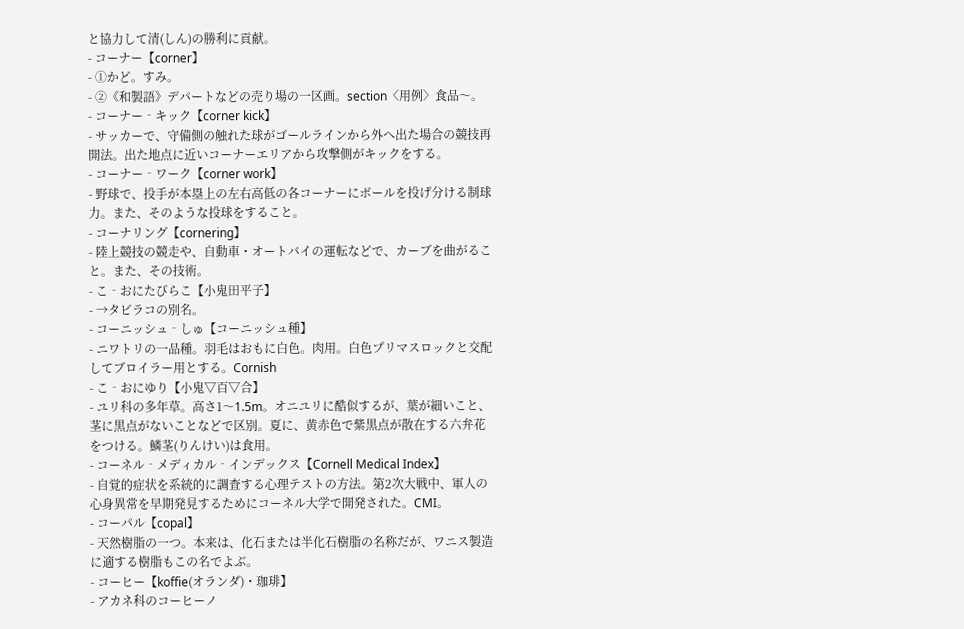と協力して清(しん)の勝利に貢献。
- コーナー【corner】
- ①かど。すみ。
- ②《和製語》デパートなどの売り場の一区画。section〈用例〉食品〜。
- コーナー‐キック【corner kick】
- サッカーで、守備側の触れた球がゴールラインから外へ出た場合の競技再開法。出た地点に近いコーナーエリアから攻撃側がキックをする。
- コーナー‐ワーク【corner work】
- 野球で、投手が本塁上の左右高低の各コーナーにボールを投げ分ける制球力。また、そのような投球をすること。
- コーナリング【cornering】
- 陸上競技の競走や、自動車・オートバイの運転などで、カーブを曲がること。また、その技術。
- こ‐おにたびらこ【小鬼田平子】
- →タビラコの別名。
- コーニッシュ‐しゅ【コーニッシュ種】
- ニワトリの一品種。羽毛はおもに白色。肉用。白色プリマスロックと交配してブロイラー用とする。Cornish
- こ‐おにゆり【小鬼▽百▽合】
- ユリ科の多年草。高さ1〜1.5m。オニユリに酷似するが、葉が細いこと、茎に黒点がないことなどで区別。夏に、黄赤色で紫黒点が散在する六弁花をつける。鱗茎(りんけい)は食用。
- コーネル‐メディカル‐インデックス【Cornell Medical Index】
- 自覚的症状を系統的に調査する心理テストの方法。第2次大戦中、軍人の心身異常を早期発見するためにコーネル大学で開発された。CMI。
- コーパル【copal】
- 天然樹脂の一つ。本来は、化石または半化石樹脂の名称だが、ワニス製造に適する樹脂もこの名でよぶ。
- コーヒー【koffie(オランダ)・珈琲】
- アカネ科のコーヒーノ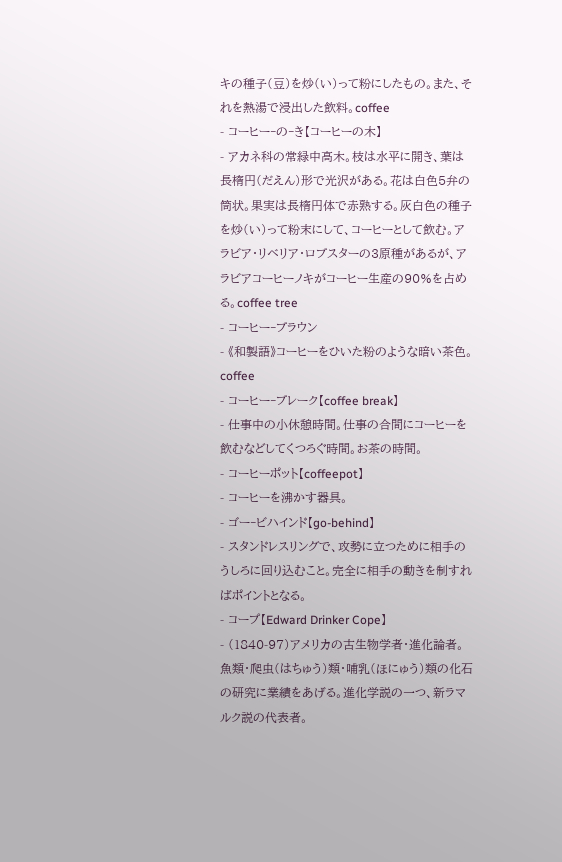キの種子(豆)を炒(い)って粉にしたもの。また、それを熱湯で浸出した飲料。coffee
- コーヒー‐の‐き【コーヒーの木】
- アカネ科の常緑中高木。枝は水平に開き、葉は長楕円(だえん)形で光沢がある。花は白色5弁の筒状。果実は長楕円体で赤熟する。灰白色の種子を炒(い)って粉末にして、コーヒーとして飲む。アラビア・リベリア・ロブスターの3原種があるが、アラビアコーヒーノキがコーヒー生産の90%を占める。coffee tree
- コーヒー‐ブラウン
- 《和製語》コーヒーをひいた粉のような暗い茶色。coffee
- コーヒー‐ブレーク【coffee break】
- 仕事中の小休憩時間。仕事の合間にコーヒーを飲むなどしてくつろぐ時間。お茶の時間。
- コーヒーポット【coffeepot】
- コーヒーを沸かす器具。
- ゴー‐ビハインド【go-behind】
- スタンドレスリングで、攻勢に立つために相手のうしろに回り込むこと。完全に相手の動きを制すればポイントとなる。
- コープ【Edward Drinker Cope】
- (1840-97)アメリカの古生物学者・進化論者。魚類・爬虫(はちゅう)類・哺乳(ほにゅう)類の化石の研究に業績をあげる。進化学説の一つ、新ラマルク説の代表者。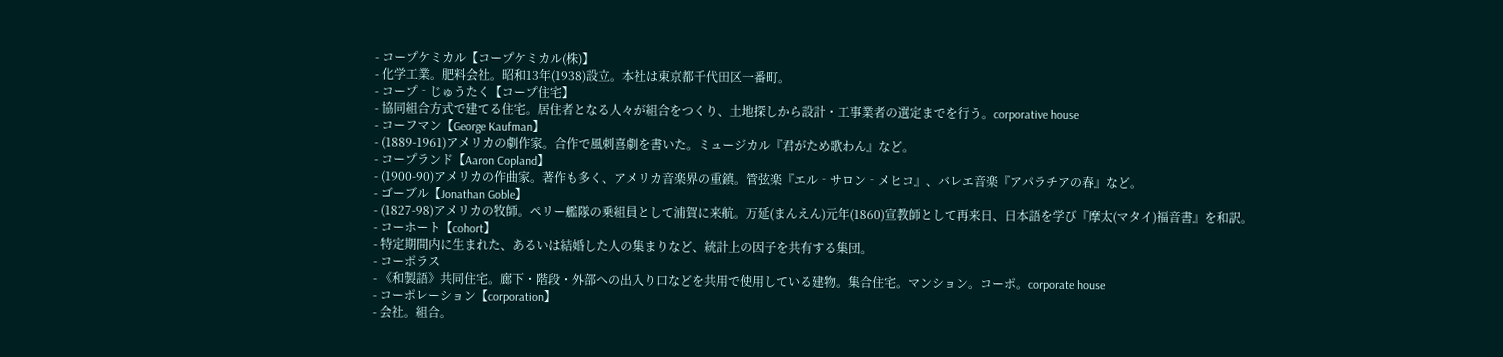- コープケミカル【コープケミカル(株)】
- 化学工業。肥料会社。昭和13年(1938)設立。本社は東京都千代田区一番町。
- コープ‐じゅうたく【コープ住宅】
- 協同組合方式で建てる住宅。居住者となる人々が組合をつくり、土地探しから設計・工事業者の選定までを行う。corporative house
- コーフマン【George Kaufman】
- (1889-1961)アメリカの劇作家。合作で風刺喜劇を書いた。ミュージカル『君がため歌わん』など。
- コープランド【Aaron Copland】
- (1900-90)アメリカの作曲家。著作も多く、アメリカ音楽界の重鎮。管弦楽『エル‐サロン‐メヒコ』、バレエ音楽『アパラチアの春』など。
- ゴーブル【Jonathan Goble】
- (1827-98)アメリカの牧師。ペリー艦隊の乗組員として浦賀に来航。万延(まんえん)元年(1860)宣教師として再来日、日本語を学び『摩太(マタイ)福音書』を和訳。
- コーホート【cohort】
- 特定期間内に生まれた、あるいは結婚した人の集まりなど、統計上の因子を共有する集団。
- コーポラス
- 《和製語》共同住宅。廊下・階段・外部への出入り口などを共用で使用している建物。集合住宅。マンション。コーポ。corporate house
- コーポレーション【corporation】
- 会社。組合。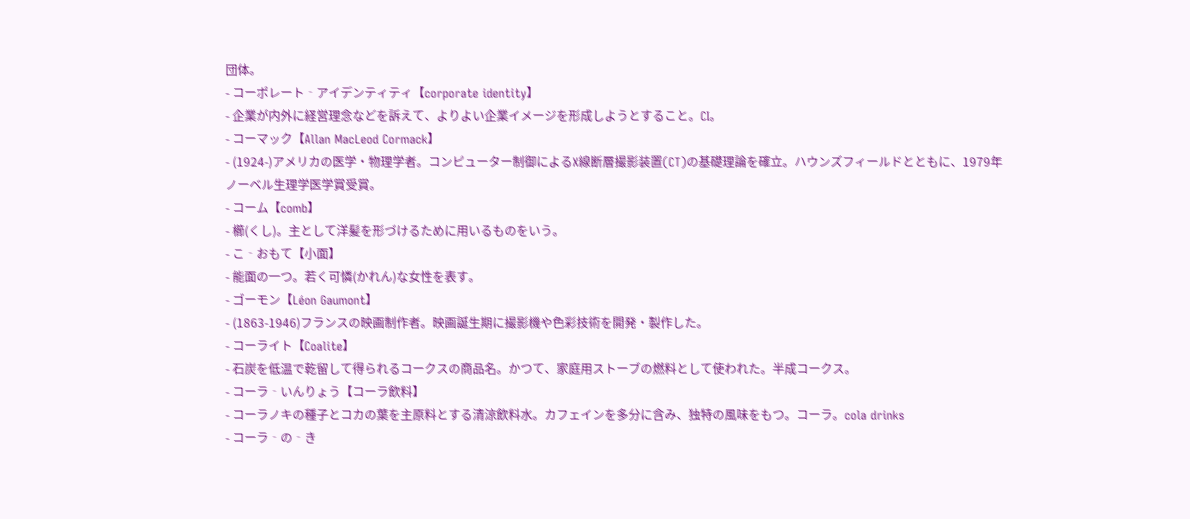団体。
- コーポレート‐アイデンティティ【corporate identity】
- 企業が内外に経営理念などを訴えて、よりよい企業イメージを形成しようとすること。CI。
- コーマック【Allan MacLeod Cormack】
- (1924-)アメリカの医学・物理学者。コンピューター制御によるX線断層撮影装置(CT)の基礎理論を確立。ハウンズフィールドとともに、1979年ノーベル生理学医学賞受賞。
- コーム【comb】
- 櫛(くし)。主として洋髪を形づけるために用いるものをいう。
- こ‐おもて【小面】
- 能面の一つ。若く可憐(かれん)な女性を表す。
- ゴーモン【Léon Gaumont】
- (1863-1946)フランスの映画制作者。映画誕生期に撮影機や色彩技術を開発・製作した。
- コーライト【Coalite】
- 石炭を低温で乾留して得られるコークスの商品名。かつて、家庭用ストーブの燃料として使われた。半成コークス。
- コーラ‐いんりょう【コーラ飲料】
- コーラノキの種子とコカの葉を主原料とする清涼飲料水。カフェインを多分に含み、独特の風味をもつ。コーラ。cola drinks
- コーラ‐の‐き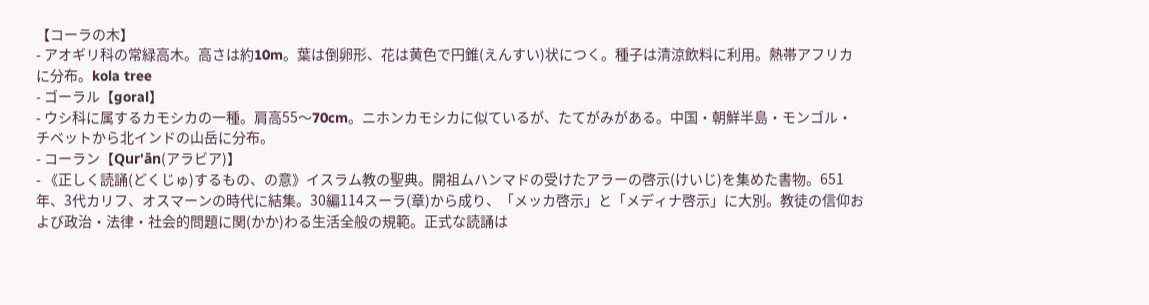【コーラの木】
- アオギリ科の常緑高木。高さは約10m。葉は倒卵形、花は黄色で円錐(えんすい)状につく。種子は清涼飲料に利用。熱帯アフリカに分布。kola tree
- ゴーラル【goral】
- ウシ科に属するカモシカの一種。肩高55〜70cm。ニホンカモシカに似ているが、たてがみがある。中国・朝鮮半島・モンゴル・チベットから北インドの山岳に分布。
- コーラン【Qur'ān(アラビア)】
- 《正しく読誦(どくじゅ)するもの、の意》イスラム教の聖典。開祖ムハンマドの受けたアラーの啓示(けいじ)を集めた書物。651年、3代カリフ、オスマーンの時代に結集。30編114スーラ(章)から成り、「メッカ啓示」と「メディナ啓示」に大別。教徒の信仰および政治・法律・社会的問題に関(かか)わる生活全般の規範。正式な読誦は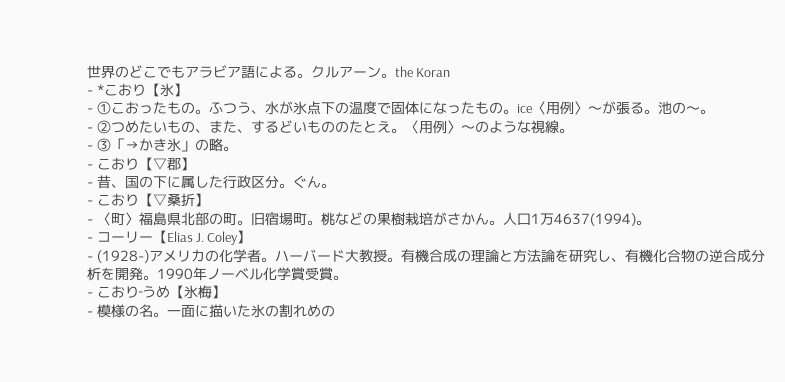世界のどこでもアラビア語による。クルアーン。the Koran
- *こおり【氷】
- ①こおったもの。ふつう、水が氷点下の温度で固体になったもの。ice〈用例〉〜が張る。池の〜。
- ②つめたいもの、また、するどいもののたとえ。〈用例〉〜のような視線。
- ③「→かき氷」の略。
- こおり【▽郡】
- 昔、国の下に属した行政区分。ぐん。
- こおり【▽桑折】
- 〈町〉福島県北部の町。旧宿場町。桃などの果樹栽培がさかん。人口1万4637(1994)。
- コーリー【Elias J. Coley】
- (1928-)アメリカの化学者。ハーバード大教授。有機合成の理論と方法論を研究し、有機化合物の逆合成分析を開発。1990年ノーベル化学賞受賞。
- こおり‐うめ【氷梅】
- 模様の名。一面に描いた氷の割れめの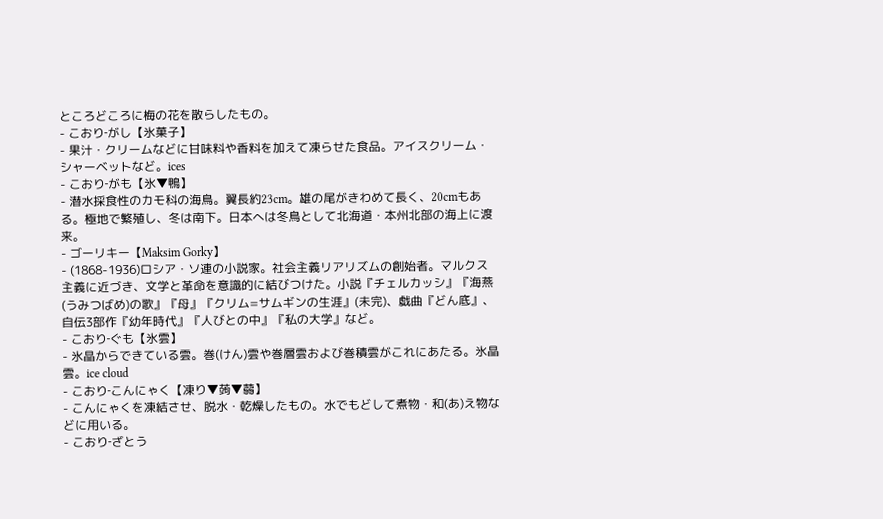ところどころに梅の花を散らしたもの。
- こおり‐がし【氷菓子】
- 果汁・クリームなどに甘味料や香料を加えて凍らせた食品。アイスクリーム・シャーベットなど。ices
- こおり‐がも【氷▼鴨】
- 潜水採食性のカモ科の海鳥。翼長約23cm。雄の尾がきわめて長く、20cmもある。極地で繁殖し、冬は南下。日本へは冬鳥として北海道・本州北部の海上に渡来。
- ゴーリキー【Maksim Gorky】
- (1868-1936)ロシア・ソ連の小説家。社会主義リアリズムの創始者。マルクス主義に近づき、文学と革命を意識的に結びつけた。小説『チェルカッシ』『海燕(うみつばめ)の歌』『母』『クリム=サムギンの生涯』(未完)、戯曲『どん底』、自伝3部作『幼年時代』『人びとの中』『私の大学』など。
- こおり‐ぐも【氷雲】
- 氷晶からできている雲。巻(けん)雲や巻層雲および巻積雲がこれにあたる。氷晶雲。ice cloud
- こおり‐こんにゃく【凍り▼蒟▼蒻】
- こんにゃくを凍結させ、脱水・乾燥したもの。水でもどして煮物・和(あ)え物などに用いる。
- こおり‐ざとう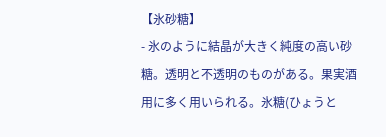【氷砂糖】
- 氷のように結晶が大きく純度の高い砂糖。透明と不透明のものがある。果実酒用に多く用いられる。氷糖(ひょうと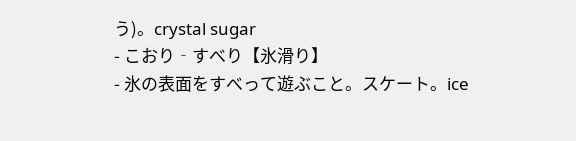う)。crystal sugar
- こおり‐すべり【氷滑り】
- 氷の表面をすべって遊ぶこと。スケート。ice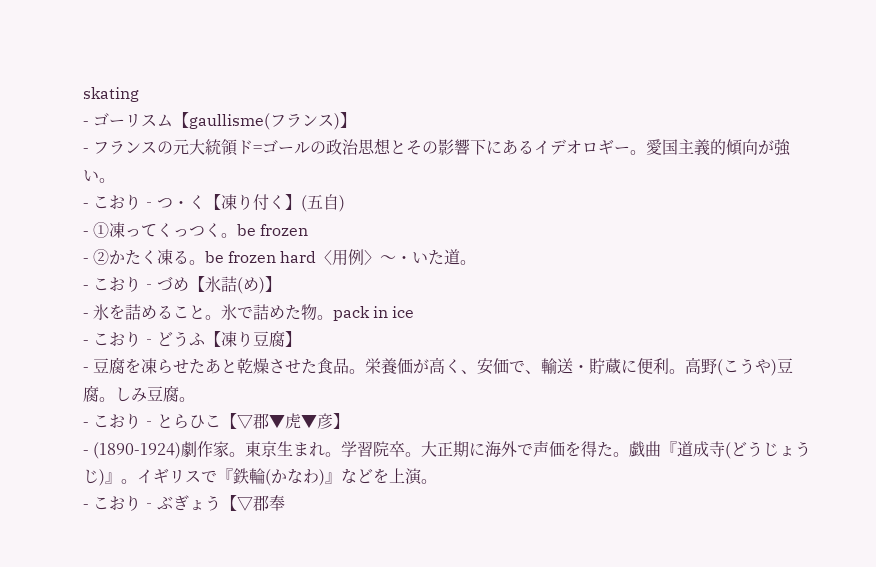skating
- ゴーリスム【gaullisme(フランス)】
- フランスの元大統領ド=ゴールの政治思想とその影響下にあるイデオロギー。愛国主義的傾向が強い。
- こおり‐つ・く【凍り付く】(五自)
- ①凍ってくっつく。be frozen
- ②かたく凍る。be frozen hard〈用例〉〜・いた道。
- こおり‐づめ【氷詰(め)】
- 氷を詰めること。氷で詰めた物。pack in ice
- こおり‐どうふ【凍り豆腐】
- 豆腐を凍らせたあと乾燥させた食品。栄養価が高く、安価で、輸送・貯蔵に便利。高野(こうや)豆腐。しみ豆腐。
- こおり‐とらひこ【▽郡▼虎▼彦】
- (1890-1924)劇作家。東京生まれ。学習院卒。大正期に海外で声価を得た。戯曲『道成寺(どうじょうじ)』。イギリスで『鉄輪(かなわ)』などを上演。
- こおり‐ぶぎょう【▽郡奉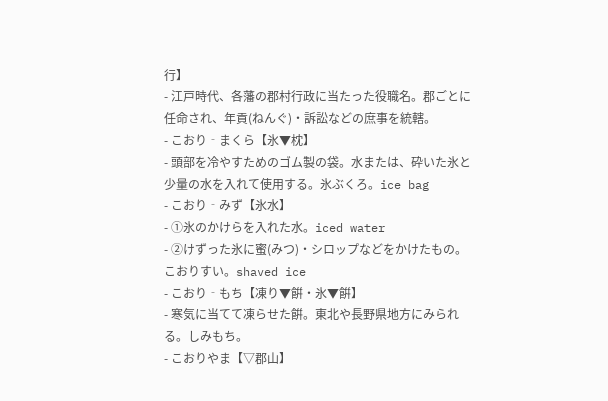行】
- 江戸時代、各藩の郡村行政に当たった役職名。郡ごとに任命され、年貢(ねんぐ)・訴訟などの庶事を統轄。
- こおり‐まくら【氷▼枕】
- 頭部を冷やすためのゴム製の袋。水または、砕いた氷と少量の水を入れて使用する。氷ぶくろ。ice bag
- こおり‐みず【氷水】
- ①氷のかけらを入れた水。iced water
- ②けずった氷に蜜(みつ)・シロップなどをかけたもの。こおりすい。shaved ice
- こおり‐もち【凍り▼餠・氷▼餠】
- 寒気に当てて凍らせた餠。東北や長野県地方にみられる。しみもち。
- こおりやま【▽郡山】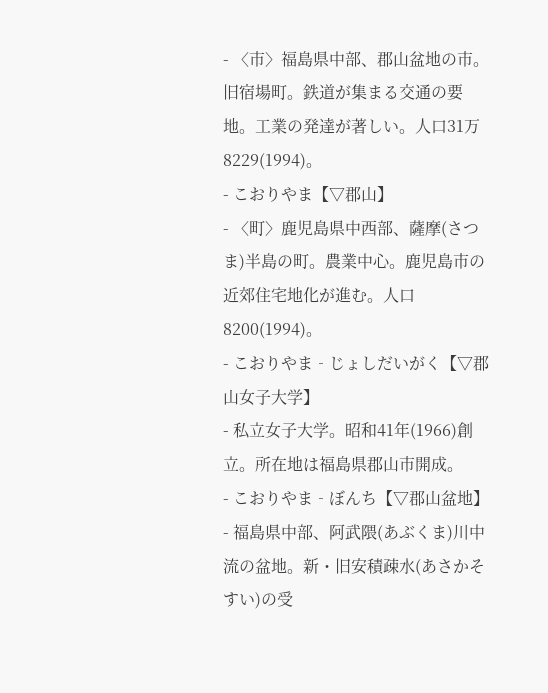- 〈市〉福島県中部、郡山盆地の市。旧宿場町。鉄道が集まる交通の要地。工業の発達が著しい。人口31万8229(1994)。
- こおりやま【▽郡山】
- 〈町〉鹿児島県中西部、薩摩(さつま)半島の町。農業中心。鹿児島市の近郊住宅地化が進む。人口8200(1994)。
- こおりやま‐じょしだいがく【▽郡山女子大学】
- 私立女子大学。昭和41年(1966)創立。所在地は福島県郡山市開成。
- こおりやま‐ぼんち【▽郡山盆地】
- 福島県中部、阿武隈(あぶくま)川中流の盆地。新・旧安積疎水(あさかそすい)の受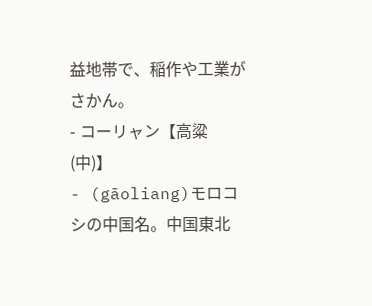益地帯で、稲作や工業がさかん。
- コーリャン【高粱(中)】
- (gāoliang)モロコシの中国名。中国東北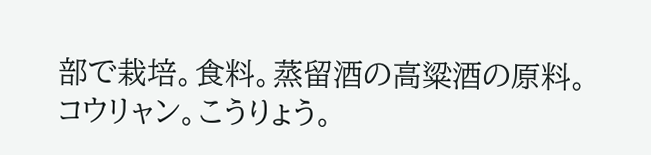部で栽培。食料。蒸留酒の高粱酒の原料。コウリャン。こうりょう。